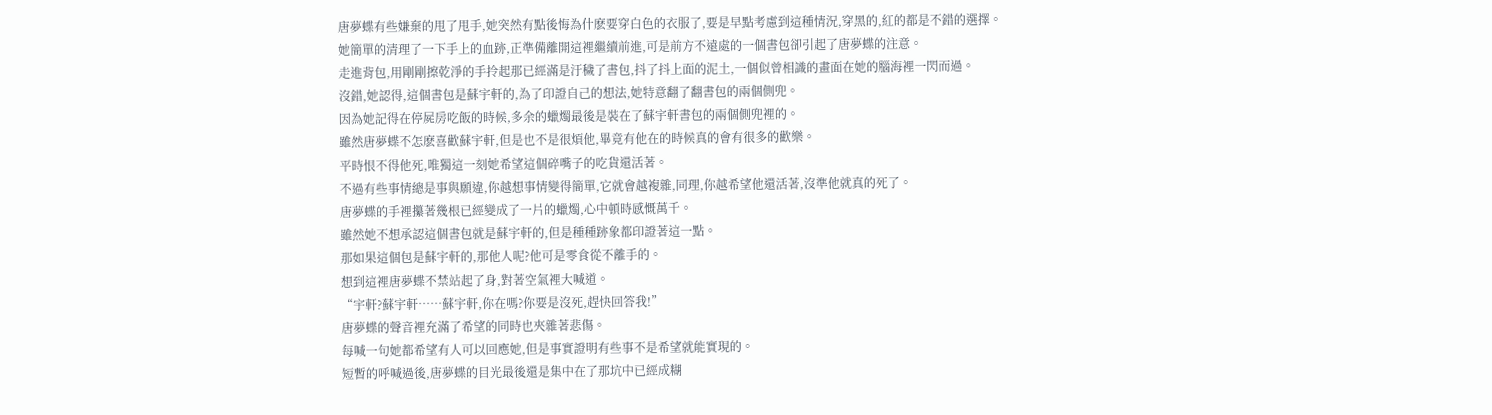唐夢蝶有些嫌棄的甩了甩手,她突然有點後悔為什麽要穿白色的衣服了,要是早點考慮到這種情況,穿黑的,紅的都是不錯的選擇。
她簡單的清理了一下手上的血跡,正準備離開這裡繼續前進,可是前方不遠處的一個書包卻引起了唐夢蝶的注意。
走進背包,用剛剛擦乾淨的手拎起那已經滿是汙穢了書包,抖了抖上面的泥土,一個似曾相識的畫面在她的腦海裡一閃而過。
沒錯,她認得,這個書包是蘇宇軒的,為了印證自己的想法,她特意翻了翻書包的兩個側兜。
因為她記得在停屍房吃飯的時候,多余的蠟燭最後是裝在了蘇宇軒書包的兩個側兜裡的。
雖然唐夢蝶不怎麽喜歡蘇宇軒,但是也不是很煩他,畢竟有他在的時候真的會有很多的歡樂。
平時恨不得他死,唯獨這一刻她希望這個碎嘴子的吃貨還活著。
不過有些事情總是事與願違,你越想事情變得簡單,它就會越複雜,同理,你越希望他還活著,沒準他就真的死了。
唐夢蝶的手裡攥著幾根已經變成了一片的蠟燭,心中頓時感慨萬千。
雖然她不想承認這個書包就是蘇宇軒的,但是種種跡象都印證著這一點。
那如果這個包是蘇宇軒的,那他人呢?他可是零食從不離手的。
想到這裡唐夢蝶不禁站起了身,對著空氣裡大喊道。
“宇軒?蘇宇軒……蘇宇軒,你在嗎?你要是沒死,趕快回答我!”
唐夢蝶的聲音裡充滿了希望的同時也夾雜著悲傷。
每喊一句她都希望有人可以回應她,但是事實證明有些事不是希望就能實現的。
短暫的呼喊過後,唐夢蝶的目光最後還是集中在了那坑中已經成糊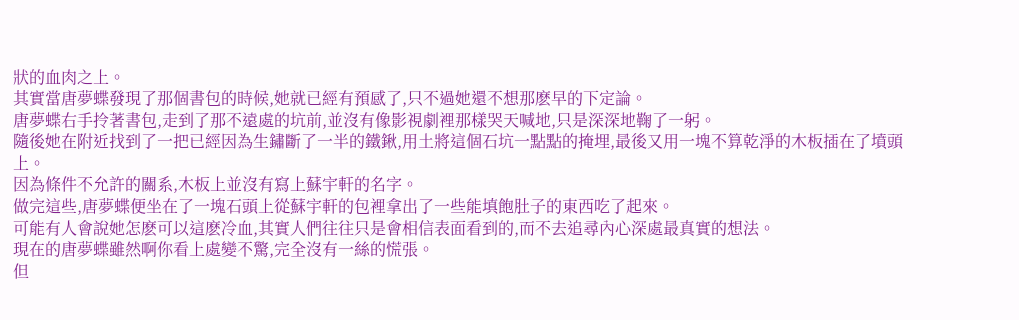狀的血肉之上。
其實當唐夢蝶發現了那個書包的時候,她就已經有預感了,只不過她還不想那麽早的下定論。
唐夢蝶右手拎著書包,走到了那不遠處的坑前,並沒有像影視劇裡那樣哭天喊地,只是深深地鞠了一躬。
隨後她在附近找到了一把已經因為生鏽斷了一半的鐵鍬,用土將這個石坑一點點的掩埋,最後又用一塊不算乾淨的木板插在了墳頭上。
因為條件不允許的關系,木板上並沒有寫上蘇宇軒的名字。
做完這些,唐夢蝶便坐在了一塊石頭上從蘇宇軒的包裡拿出了一些能填飽肚子的東西吃了起來。
可能有人會說她怎麽可以這麽冷血,其實人們往往只是會相信表面看到的,而不去追尋內心深處最真實的想法。
現在的唐夢蝶雖然啊你看上處變不驚,完全沒有一絲的慌張。
但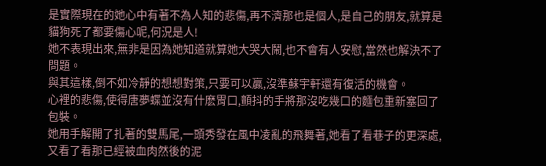是實際現在的她心中有著不為人知的悲傷,再不濟那也是個人,是自己的朋友,就算是貓狗死了都要傷心呢,何況是人!
她不表現出來,無非是因為她知道就算她大哭大鬧,也不會有人安慰,當然也解決不了問題。
與其這樣,倒不如冷靜的想想對策,只要可以贏,沒準蘇宇軒還有復活的機會。
心裡的悲傷,使得唐夢蝶並沒有什麽胃口,顫抖的手將那沒吃幾口的麵包重新塞回了包裝。
她用手解開了扎著的雙馬尾,一頭秀發在風中凌亂的飛舞著,她看了看巷子的更深處,又看了看那已經被血肉然後的泥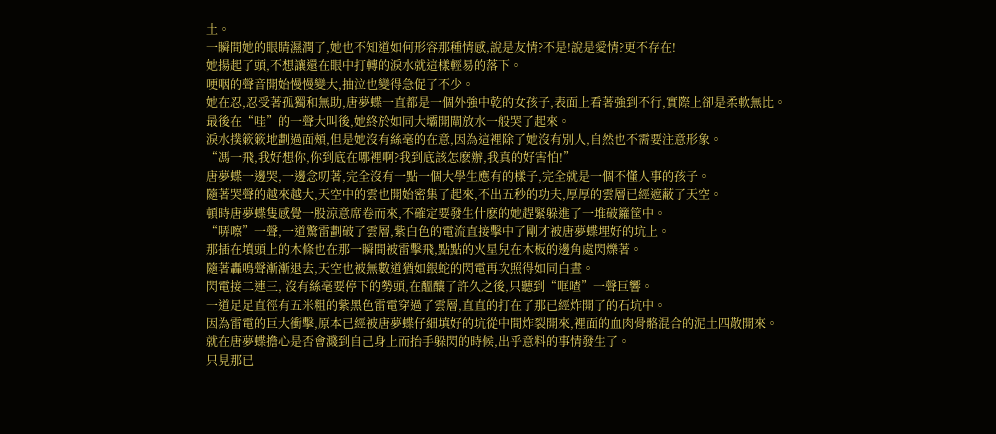土。
一瞬間她的眼睛濕潤了,她也不知道如何形容那種情感,說是友情?不是!說是愛情?更不存在!
她揚起了頭,不想讓還在眼中打轉的淚水就這樣輕易的落下。
哽咽的聲音開始慢慢變大,抽泣也變得急促了不少。
她在忍,忍受著孤獨和無助,唐夢蝶一直都是一個外強中乾的女孩子,表面上看著強到不行,實際上卻是柔軟無比。
最後在“哇”的一聲大叫後,她終於如同大壩開閘放水一般哭了起來。
淚水撲簌簌地劃過面頰,但是她沒有絲毫的在意,因為這裡除了她沒有別人,自然也不需要注意形象。
“馮一飛,我好想你,你到底在哪裡啊?我到底該怎麽辦,我真的好害怕!”
唐夢蝶一邊哭,一邊念叨著,完全沒有一點一個大學生應有的樣子,完全就是一個不懂人事的孩子。
隨著哭聲的越來越大,天空中的雲也開始密集了起來,不出五秒的功夫,厚厚的雲層已經遮蔽了天空。
頓時唐夢蝶隻感覺一股涼意席卷而來,不確定要發生什麽的她趕緊躲進了一堆破籮筐中。
“哢嚓”一聲,一道驚雷劃破了雲層,紫白色的電流直接擊中了剛才被唐夢蝶埋好的坑上。
那插在墳頭上的木條也在那一瞬間被雷擊飛,點點的火星兒在木板的邊角處閃爍著。
隨著轟鳴聲漸漸退去,天空也被無數道猶如銀蛇的閃電再次照得如同白晝。
閃電接二連三, 沒有絲毫要停下的勢頭,在醞釀了許久之後,只聽到“哐喳”一聲巨響。
一道足足直徑有五米粗的紫黑色雷電穿過了雲層,直直的打在了那已經炸開了的石坑中。
因為雷電的巨大衝擊,原本已經被唐夢蝶仔細填好的坑從中間炸裂開來,裡面的血肉骨骼混合的泥土四散開來。
就在唐夢蝶擔心是否會濺到自己身上而抬手躲閃的時候,出乎意料的事情發生了。
只見那已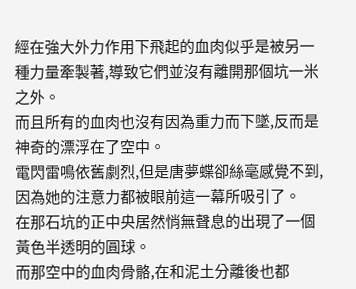經在強大外力作用下飛起的血肉似乎是被另一種力量牽製著,導致它們並沒有離開那個坑一米之外。
而且所有的血肉也沒有因為重力而下墜,反而是神奇的漂浮在了空中。
電閃雷鳴依舊劇烈,但是唐夢蝶卻絲毫感覺不到,因為她的注意力都被眼前這一幕所吸引了。
在那石坑的正中央居然悄無聲息的出現了一個黃色半透明的圓球。
而那空中的血肉骨骼,在和泥土分離後也都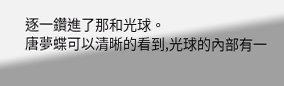逐一鑽進了那和光球。
唐夢蝶可以清晰的看到,光球的內部有一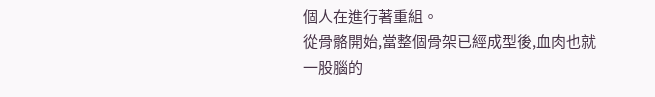個人在進行著重組。
從骨骼開始,當整個骨架已經成型後,血肉也就一股腦的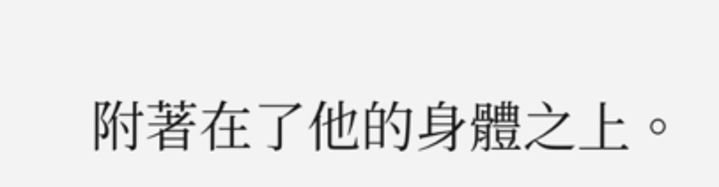附著在了他的身體之上。